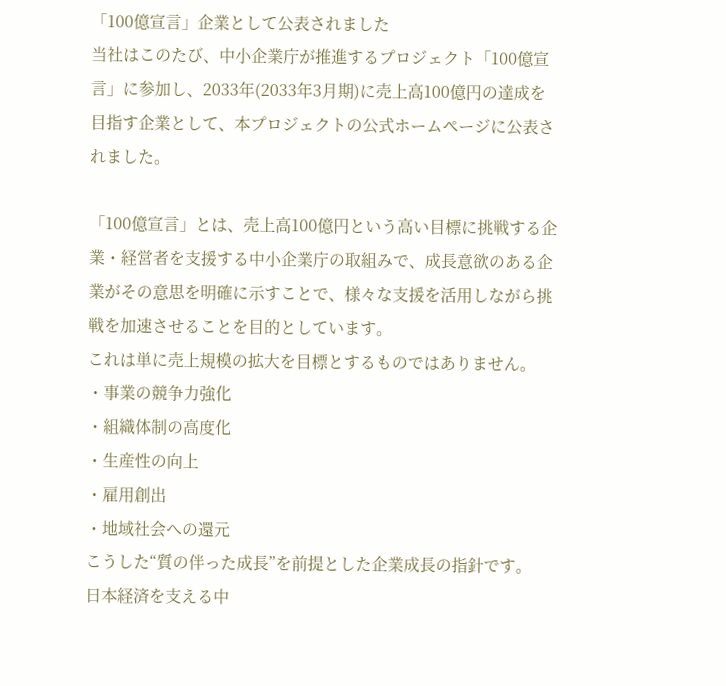「100億宣言」企業として公表されました
当社はこのたび、中小企業庁が推進するプロジェクト「100億宣言」に参加し、2033年(2033年3月期)に売上高100億円の達成を目指す企業として、本プロジェクトの公式ホームページに公表されました。

「100億宣言」とは、売上高100億円という高い目標に挑戦する企業・経営者を支援する中小企業庁の取組みで、成長意欲のある企業がその意思を明確に示すことで、様々な支援を活用しながら挑戦を加速させることを目的としています。
これは単に売上規模の拡大を目標とするものではありません。
・事業の競争力強化
・組織体制の高度化
・生産性の向上
・雇用創出
・地域社会への還元
こうした“質の伴った成長”を前提とした企業成長の指針です。
日本経済を支える中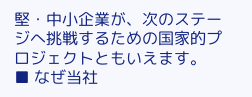堅・中小企業が、次のステージへ挑戦するための国家的プロジェクトともいえます。
■ なぜ当社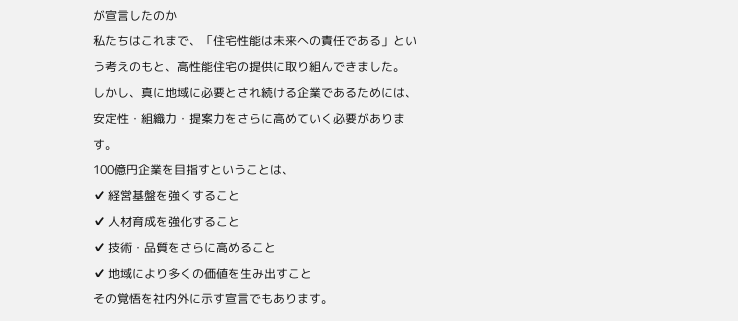が宣言したのか
私たちはこれまで、「住宅性能は未来への責任である」という考えのもと、高性能住宅の提供に取り組んできました。
しかし、真に地域に必要とされ続ける企業であるためには、安定性・組織力・提案力をさらに高めていく必要があります。
100億円企業を目指すということは、
✔ 経営基盤を強くすること
✔ 人材育成を強化すること
✔ 技術・品質をさらに高めること
✔ 地域により多くの価値を生み出すこと
その覚悟を社内外に示す宣言でもあります。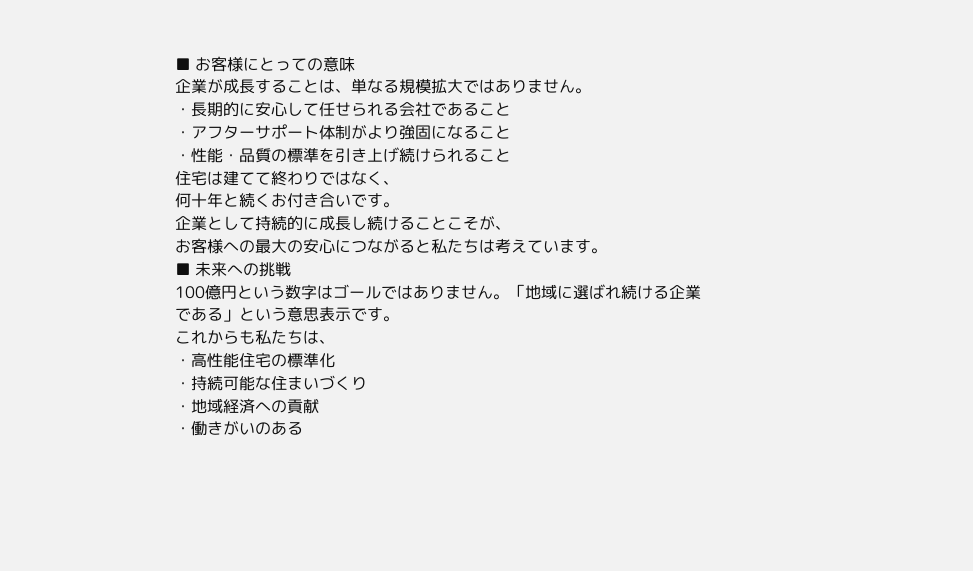■ お客様にとっての意味
企業が成長することは、単なる規模拡大ではありません。
・長期的に安心して任せられる会社であること
・アフターサポート体制がより強固になること
・性能・品質の標準を引き上げ続けられること
住宅は建てて終わりではなく、
何十年と続くお付き合いです。
企業として持続的に成長し続けることこそが、
お客様への最大の安心につながると私たちは考えています。
■ 未来への挑戦
100億円という数字はゴールではありません。「地域に選ばれ続ける企業である」という意思表示です。
これからも私たちは、
・高性能住宅の標準化
・持続可能な住まいづくり
・地域経済への貢献
・働きがいのある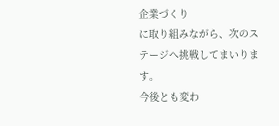企業づくり
に取り組みながら、次のステージへ挑戦してまいります。
今後とも変わ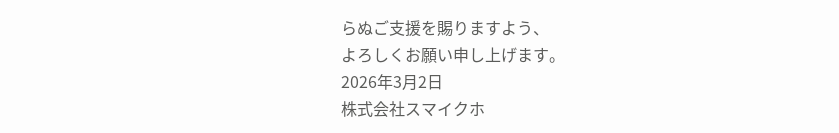らぬご支援を賜りますよう、
よろしくお願い申し上げます。
2026年3月2日
株式会社スマイクホ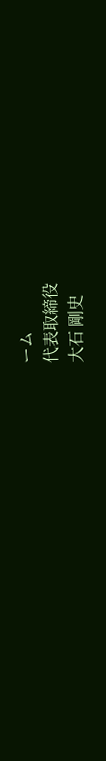ーム
代表取締役
大石 剛史